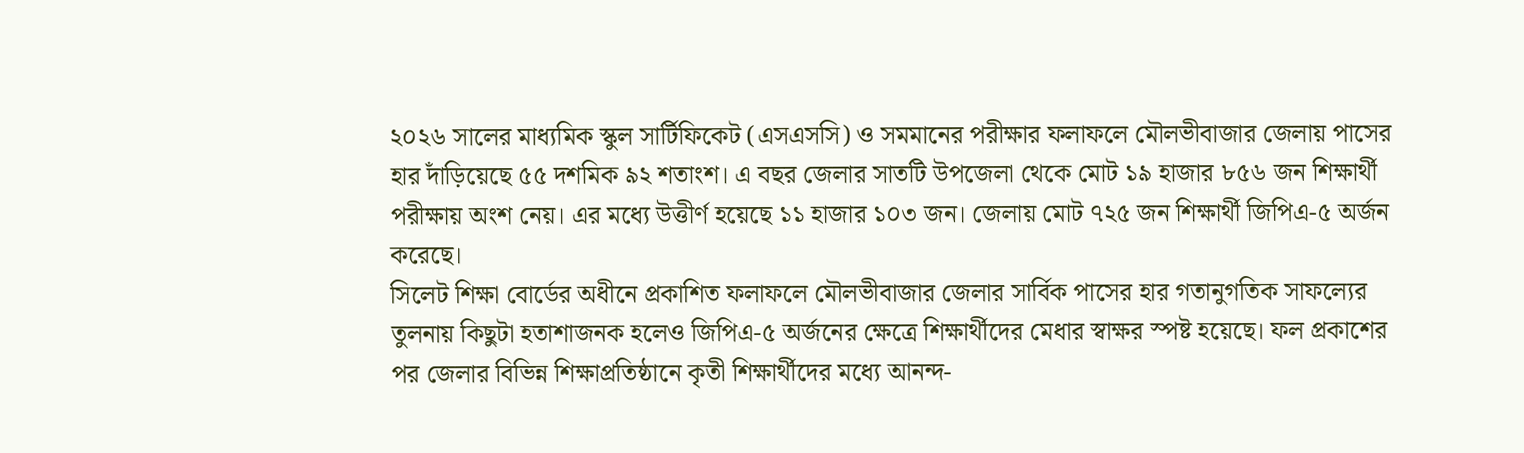২০২৬ সালের মাধ্যমিক স্কুল সার্টিফিকেট (এসএসসি) ও সমমানের পরীক্ষার ফলাফলে মৌলভীবাজার জেলায় পাসের হার দাঁড়িয়েছে ৫৫ দশমিক ৯২ শতাংশ। এ বছর জেলার সাতটি উপজেলা থেকে মোট ১৯ হাজার ৮৫৬ জন শিক্ষার্থী পরীক্ষায় অংশ নেয়। এর মধ্যে উত্তীর্ণ হয়েছে ১১ হাজার ১০৩ জন। জেলায় মোট ৭২৫ জন শিক্ষার্থী জিপিএ-৫ অর্জন করেছে।
সিলেট শিক্ষা বোর্ডের অধীনে প্রকাশিত ফলাফলে মৌলভীবাজার জেলার সার্বিক পাসের হার গতানুগতিক সাফল্যের তুলনায় কিছুটা হতাশাজনক হলেও জিপিএ-৫ অর্জনের ক্ষেত্রে শিক্ষার্থীদের মেধার স্বাক্ষর স্পষ্ট হয়েছে। ফল প্রকাশের পর জেলার বিভিন্ন শিক্ষাপ্রতিষ্ঠানে কৃতী শিক্ষার্থীদের মধ্যে আনন্দ-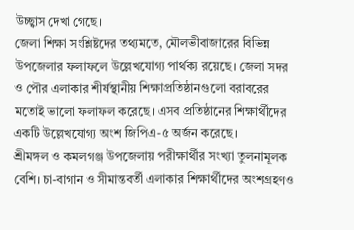উচ্ছ্বাস দেখা গেছে।
জেলা শিক্ষা সংশ্লিষ্টদের তথ্যমতে, মৌলভীবাজারের বিভিন্ন উপজেলার ফলাফলে উল্লেখযোগ্য পার্থক্য রয়েছে। জেলা সদর ও পৌর এলাকার শীর্ষস্থানীয় শিক্ষাপ্রতিষ্ঠানগুলো বরাবরের মতোই ভালো ফলাফল করেছে। এসব প্রতিষ্ঠানের শিক্ষার্থীদের একটি উল্লেখযোগ্য অংশ জিপিএ-৫ অর্জন করেছে।
শ্রীমঙ্গল ও কমলগঞ্জ উপজেলায় পরীক্ষার্থীর সংখ্যা তুলনামূলক বেশি। চা-বাগান ও সীমান্তবর্তী এলাকার শিক্ষার্থীদের অংশগ্রহণও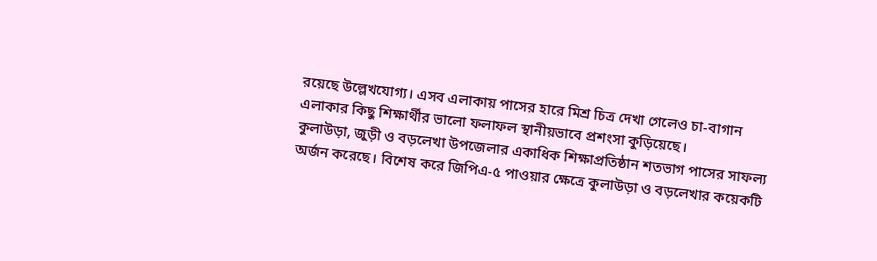রয়েছে উল্লেখযোগ্য। এসব এলাকায় পাসের হারে মিশ্র চিত্র দেখা গেলেও চা-বাগান এলাকার কিছু শিক্ষার্থীর ভালো ফলাফল স্থানীয়ভাবে প্রশংসা কুড়িয়েছে।
কুলাউড়া, জুড়ী ও বড়লেখা উপজেলার একাধিক শিক্ষাপ্রতিষ্ঠান শতভাগ পাসের সাফল্য অর্জন করেছে। বিশেষ করে জিপিএ-৫ পাওয়ার ক্ষেত্রে কুলাউড়া ও বড়লেখার কয়েকটি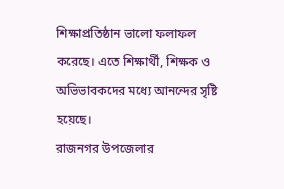শিক্ষাপ্রতিষ্ঠান ভালো ফলাফল করেছে। এতে শিক্ষার্থী, শিক্ষক ও অভিভাবকদের মধ্যে আনন্দের সৃষ্টি হয়েছে।
রাজনগর উপজেলার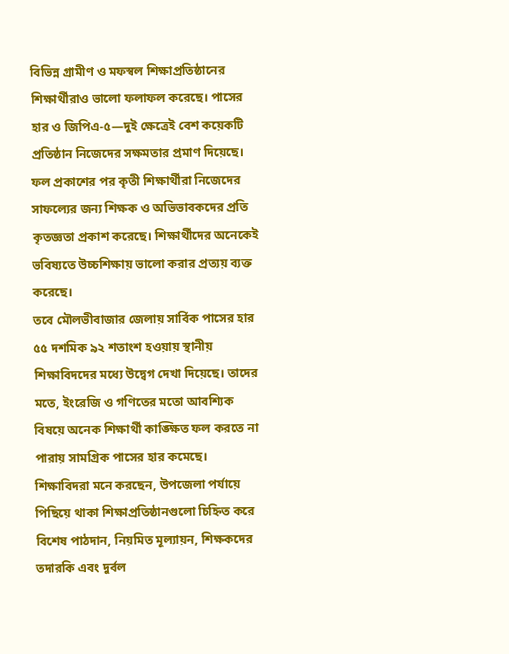বিভিন্ন গ্রামীণ ও মফস্বল শিক্ষাপ্রতিষ্ঠানের শিক্ষার্থীরাও ভালো ফলাফল করেছে। পাসের হার ও জিপিএ-৫—দুই ক্ষেত্রেই বেশ কয়েকটি প্রতিষ্ঠান নিজেদের সক্ষমতার প্রমাণ দিয়েছে।
ফল প্রকাশের পর কৃতী শিক্ষার্থীরা নিজেদের সাফল্যের জন্য শিক্ষক ও অভিভাবকদের প্রতি কৃতজ্ঞতা প্রকাশ করেছে। শিক্ষার্থীদের অনেকেই ভবিষ্যতে উচ্চশিক্ষায় ভালো করার প্রত্যয় ব্যক্ত করেছে।
তবে মৌলভীবাজার জেলায় সার্বিক পাসের হার ৫৫ দশমিক ৯২ শতাংশ হওয়ায় স্থানীয় শিক্ষাবিদদের মধ্যে উদ্বেগ দেখা দিয়েছে। তাদের মতে, ইংরেজি ও গণিতের মতো আবশ্যিক বিষয়ে অনেক শিক্ষার্থী কাঙ্ক্ষিত ফল করতে না পারায় সামগ্রিক পাসের হার কমেছে।
শিক্ষাবিদরা মনে করছেন, উপজেলা পর্যায়ে পিছিয়ে থাকা শিক্ষাপ্রতিষ্ঠানগুলো চিহ্নিত করে বিশেষ পাঠদান, নিয়মিত মূল্যায়ন, শিক্ষকদের তদারকি এবং দুর্বল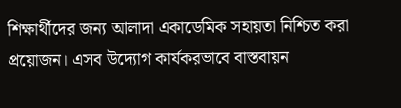শিক্ষার্থীদের জন্য আলাদা একাডেমিক সহায়তা নিশ্চিত করা প্রয়োজন। এসব উদ্যোগ কার্যকরভাবে বাস্তবায়ন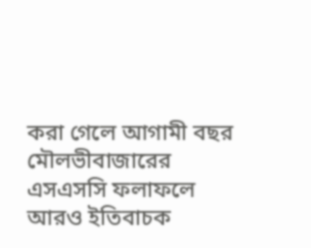করা গেলে আগামী বছর মৌলভীবাজারের এসএসসি ফলাফলে আরও ইতিবাচক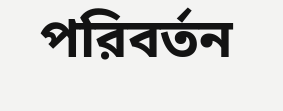পরিবর্তন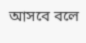আসবে বলে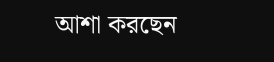আশা করছেন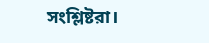সংশ্লিষ্টরা।